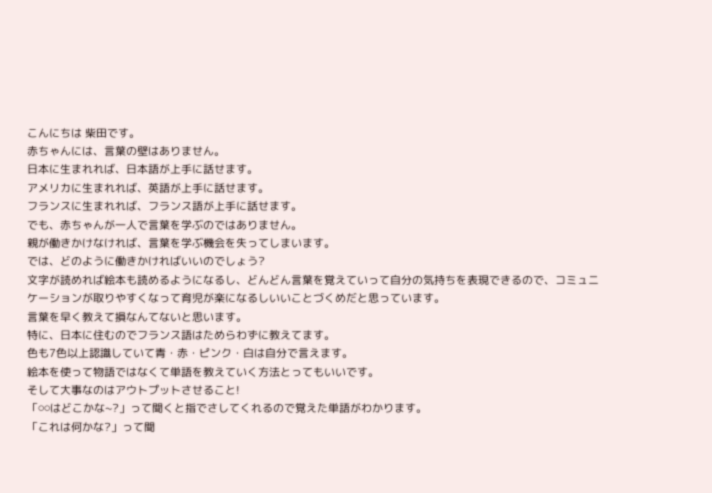こんにちは 柴田です。
赤ちゃんには、言葉の壁はありません。
日本に生まれれば、日本語が上手に話せます。
アメリカに生まれれば、英語が上手に話せます。
フランスに生まれれば、フランス語が上手に話せます。
でも、赤ちゃんが一人で言葉を学ぶのではありません。
親が働きかけなければ、言葉を学ぶ機会を失ってしまいます。
では、どのように働きかければいいのでしょう?
文字が読めれば絵本も読めるようになるし、どんどん言葉を覚えていって自分の気持ちを表現できるので、コミュニケーションが取りやすくなって育児が楽になるしいいことづくめだと思っています。
言葉を早く教えて損なんてないと思います。
特に、日本に住むのでフランス語はためらわずに教えてます。
色も7色以上認識していて青・赤・ピンク・白は自分で言えます。
絵本を使って物語ではなくて単語を教えていく方法とってもいいです。
そして大事なのはアウトプットさせること!
「⚪⚪はどこかな~?」って聞くと指でさしてくれるので覚えた単語がわかります。
「これは何かな?」って聞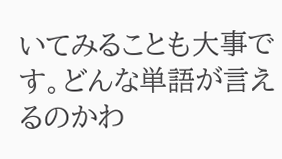いてみることも大事です。どんな単語が言えるのかわ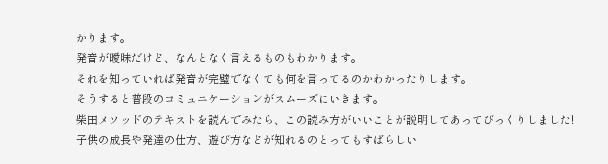かります。
発音が曖昧だけど、なんとなく言えるものもわかります。
それを知っていれば発音が完璧でなくても何を言ってるのかわかったりします。
そうすると普段のコミュニケーションがスムーズにいきます。
柴田メソッドのテキストを読んでみたら、この読み方がいいことが説明してあってびっくりしました!
子供の成長や発達の仕方、遊び方などが知れるのとってもすばらしい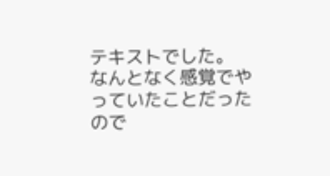テキストでした。
なんとなく感覚でやっていたことだったので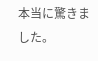本当に驚きました。